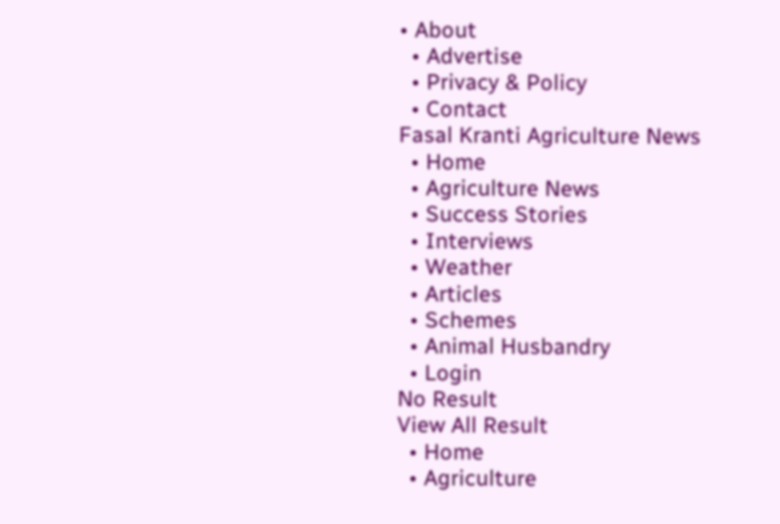• About
  • Advertise
  • Privacy & Policy
  • Contact
Fasal Kranti Agriculture News
  • Home
  • Agriculture News
  • Success Stories
  • Interviews
  • Weather
  • Articles
  • Schemes
  • Animal Husbandry
  • Login
No Result
View All Result
  • Home
  • Agriculture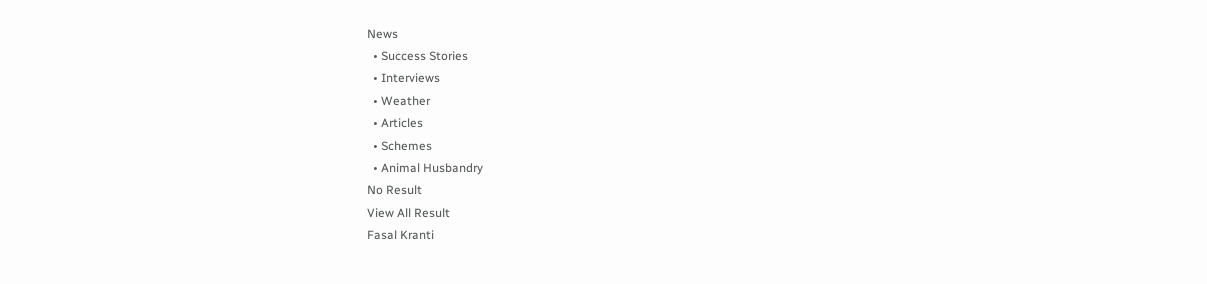News
  • Success Stories
  • Interviews
  • Weather
  • Articles
  • Schemes
  • Animal Husbandry
No Result
View All Result
Fasal Kranti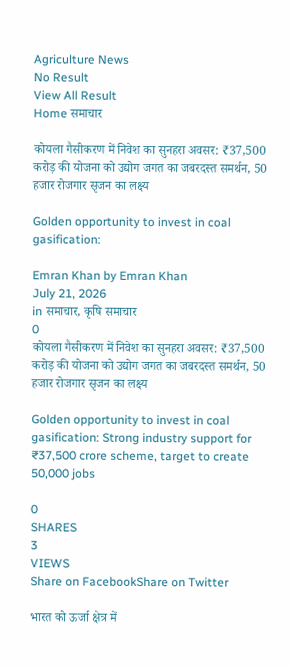Agriculture News
No Result
View All Result
Home समाचार

कोयला गैसीकरण में निवेश का सुनहरा अवसर: ₹37,500 करोड़ की योजना को उद्योग जगत का जबरदस्त समर्थन, 50 हजार रोजगार सृजन का लक्ष्य

Golden opportunity to invest in coal gasification:

Emran Khan by Emran Khan
July 21, 2026
in समाचार, कृषि समाचार
0
कोयला गैसीकरण में निवेश का सुनहरा अवसर: ₹37,500 करोड़ की योजना को उद्योग जगत का जबरदस्त समर्थन, 50 हजार रोजगार सृजन का लक्ष्य

Golden opportunity to invest in coal gasification: Strong industry support for ₹37,500 crore scheme, target to create 50,000 jobs

0
SHARES
3
VIEWS
Share on FacebookShare on Twitter

भारत को ऊर्जा क्षेत्र में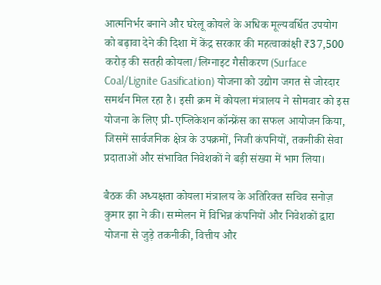आत्मनिर्भर बनाने और घरेलू कोयले के अधिक मूल्यवर्धित उपयोग को बढ़ावा देने की दिशा में केंद्र सरकार की महत्वाकांक्षी ₹37,500 करोड़ की सतही कोयला/लिग्नाइट गैसीकरण (Surface Coal/Lignite Gasification) योजना को उद्योग जगत से जोरदार समर्थन मिल रहा है। इसी क्रम में कोयला मंत्रालय ने सोमवार को इस योजना के लिए प्री-एप्लिकेशन कॉन्फ्रेंस का सफल आयोजन किया, जिसमें सार्वजनिक क्षेत्र के उपक्रमों, निजी कंपनियों, तकनीकी सेवा प्रदाताओं और संभावित निवेशकों ने बड़ी संख्या में भाग लिया।

बैठक की अध्यक्षता कोयला मंत्रालय के अतिरिक्त सचिव सनोज़ कुमार झा ने की। सम्मेलन में विभिन्न कंपनियों और निवेशकों द्वारा योजना से जुड़े तकनीकी, वित्तीय और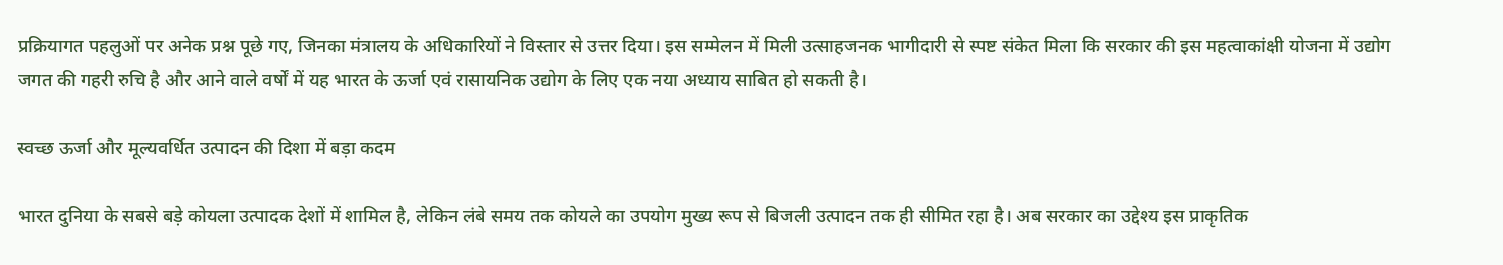प्रक्रियागत पहलुओं पर अनेक प्रश्न पूछे गए, जिनका मंत्रालय के अधिकारियों ने विस्तार से उत्तर दिया। इस सम्मेलन में मिली उत्साहजनक भागीदारी से स्पष्ट संकेत मिला कि सरकार की इस महत्वाकांक्षी योजना में उद्योग जगत की गहरी रुचि है और आने वाले वर्षों में यह भारत के ऊर्जा एवं रासायनिक उद्योग के लिए एक नया अध्याय साबित हो सकती है।

स्वच्छ ऊर्जा और मूल्यवर्धित उत्पादन की दिशा में बड़ा कदम

भारत दुनिया के सबसे बड़े कोयला उत्पादक देशों में शामिल है, लेकिन लंबे समय तक कोयले का उपयोग मुख्य रूप से बिजली उत्पादन तक ही सीमित रहा है। अब सरकार का उद्देश्य इस प्राकृतिक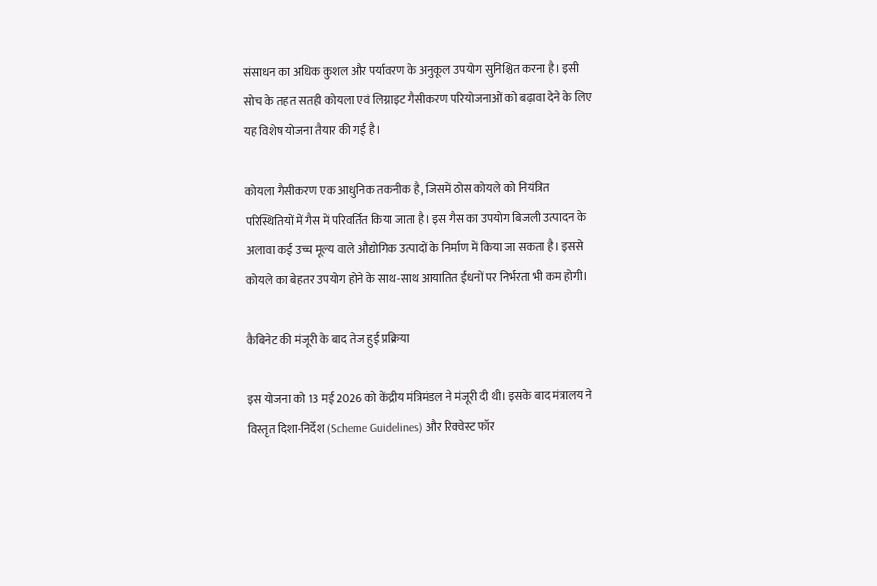संसाधन का अधिक कुशल और पर्यावरण के अनुकूल उपयोग सुनिश्चित करना है। इसी सोच के तहत सतही कोयला एवं लिग्नाइट गैसीकरण परियोजनाओं को बढ़ावा देने के लिए यह विशेष योजना तैयार की गई है।

कोयला गैसीकरण एक आधुनिक तकनीक है, जिसमें ठोस कोयले को नियंत्रित परिस्थितियों में गैस में परिवर्तित किया जाता है। इस गैस का उपयोग बिजली उत्पादन के अलावा कई उच्च मूल्य वाले औद्योगिक उत्पादों के निर्माण में किया जा सकता है। इससे कोयले का बेहतर उपयोग होने के साथ-साथ आयातित ईंधनों पर निर्भरता भी कम होगी।

कैबिनेट की मंजूरी के बाद तेज हुई प्रक्रिया

इस योजना को 13 मई 2026 को केंद्रीय मंत्रिमंडल ने मंजूरी दी थी। इसके बाद मंत्रालय ने विस्तृत दिशा-निर्देश (Scheme Guidelines) और रिक्वेस्ट फॉर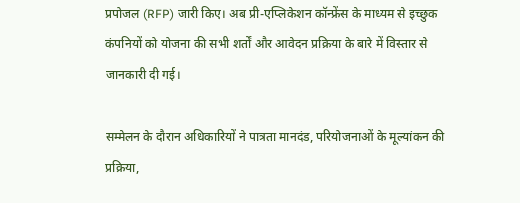प्रपोजल (RFP) जारी किए। अब प्री-एप्लिकेशन कॉन्फ्रेंस के माध्यम से इच्छुक कंपनियों को योजना की सभी शर्तों और आवेदन प्रक्रिया के बारे में विस्तार से जानकारी दी गई।

सम्मेलन के दौरान अधिकारियों ने पात्रता मानदंड, परियोजनाओं के मूल्यांकन की प्रक्रिया,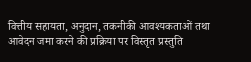वित्तीय सहायता, अनुदान, तकनीकी आवश्यकताओं तथा आवेदन जमा करने की प्रक्रिया पर विस्तृत प्रस्तुति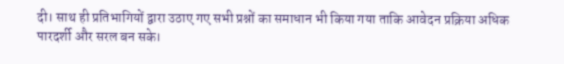दी। साथ ही प्रतिभागियों द्वारा उठाए गए सभी प्रश्नों का समाधान भी किया गया ताकि आवेदन प्रक्रिया अधिक पारदर्शी और सरल बन सके।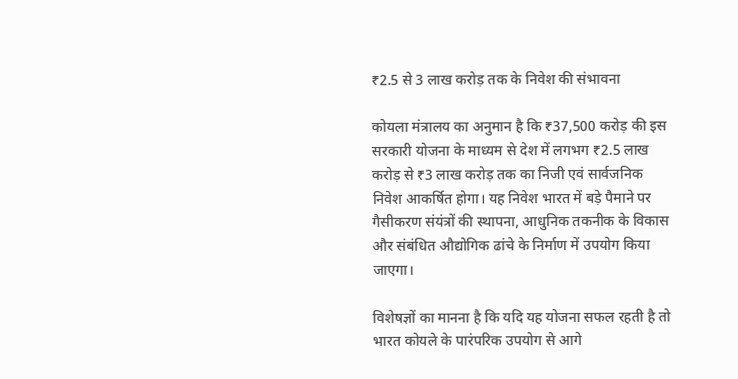₹2.5 से 3 लाख करोड़ तक के निवेश की संभावना

कोयला मंत्रालय का अनुमान है कि ₹37,500 करोड़ की इस सरकारी योजना के माध्यम से देश में लगभग ₹2.5 लाख करोड़ से ₹3 लाख करोड़ तक का निजी एवं सार्वजनिक निवेश आकर्षित होगा। यह निवेश भारत में बड़े पैमाने पर गैसीकरण संयंत्रों की स्थापना, आधुनिक तकनीक के विकास और संबंधित औद्योगिक ढांचे के निर्माण में उपयोग किया जाएगा।

विशेषज्ञों का मानना है कि यदि यह योजना सफल रहती है तो भारत कोयले के पारंपरिक उपयोग से आगे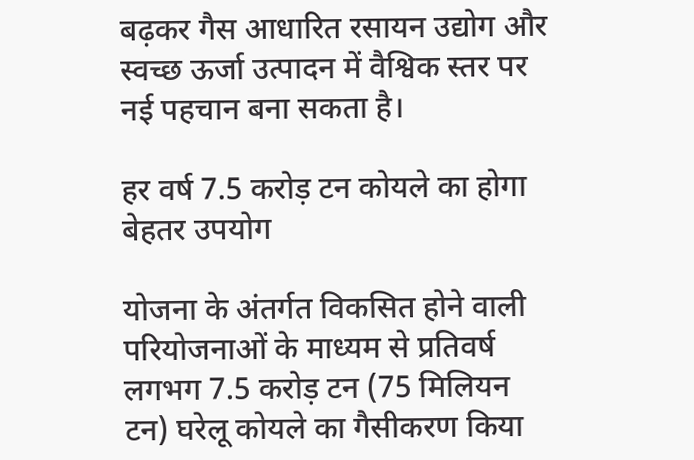बढ़कर गैस आधारित रसायन उद्योग और स्वच्छ ऊर्जा उत्पादन में वैश्विक स्तर पर नई पहचान बना सकता है।

हर वर्ष 7.5 करोड़ टन कोयले का होगा बेहतर उपयोग

योजना के अंतर्गत विकसित होने वाली परियोजनाओं के माध्यम से प्रतिवर्ष लगभग 7.5 करोड़ टन (75 मिलियन टन) घरेलू कोयले का गैसीकरण किया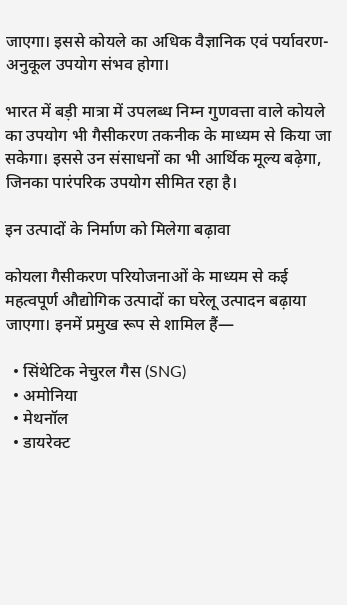जाएगा। इससे कोयले का अधिक वैज्ञानिक एवं पर्यावरण-अनुकूल उपयोग संभव होगा।

भारत में बड़ी मात्रा में उपलब्ध निम्न गुणवत्ता वाले कोयले का उपयोग भी गैसीकरण तकनीक के माध्यम से किया जा सकेगा। इससे उन संसाधनों का भी आर्थिक मूल्य बढ़ेगा, जिनका पारंपरिक उपयोग सीमित रहा है।

इन उत्पादों के निर्माण को मिलेगा बढ़ावा

कोयला गैसीकरण परियोजनाओं के माध्यम से कई महत्वपूर्ण औद्योगिक उत्पादों का घरेलू उत्पादन बढ़ाया जाएगा। इनमें प्रमुख रूप से शामिल हैं—

  • सिंथेटिक नेचुरल गैस (SNG)
  • अमोनिया
  • मेथनॉल
  • डायरेक्ट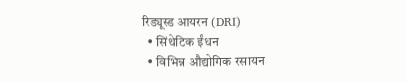रिड्यूस्ड आयरन (DRI)
  • सिंथेटिक ईंधन
  • विभिन्न औद्योगिक रसायन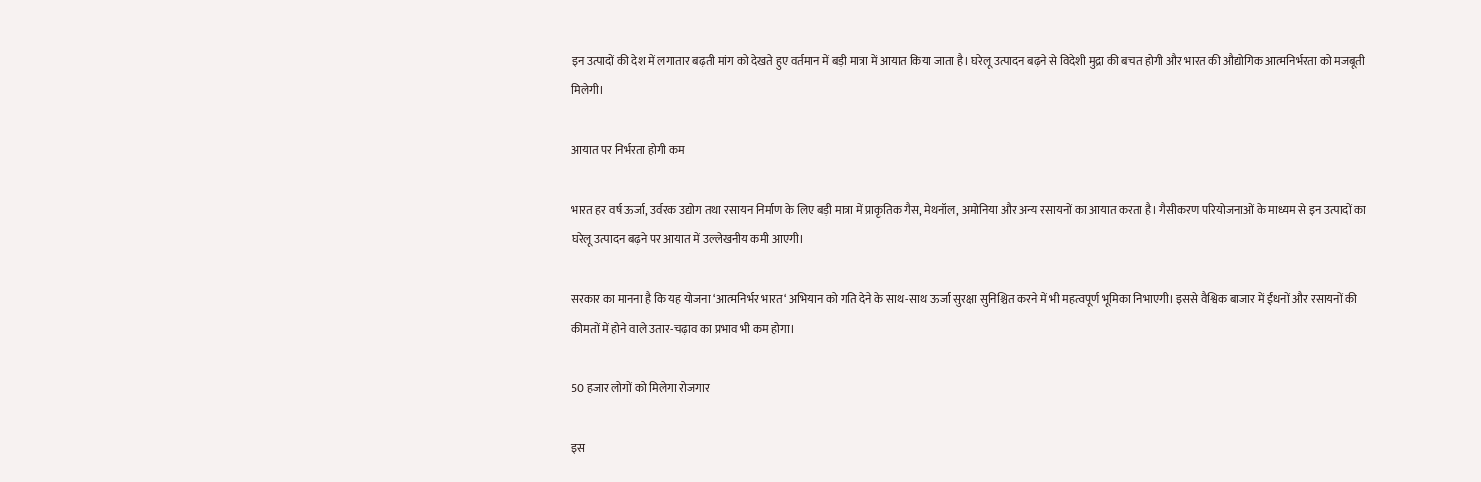इन उत्पादों की देश में लगातार बढ़ती मांग को देखते हुए वर्तमान में बड़ी मात्रा में आयात किया जाता है। घरेलू उत्पादन बढ़ने से विदेशी मुद्रा की बचत होगी और भारत की औद्योगिक आत्मनिर्भरता को मजबूती मिलेगी।

आयात पर निर्भरता होगी कम

भारत हर वर्ष ऊर्जा, उर्वरक उद्योग तथा रसायन निर्माण के लिए बड़ी मात्रा में प्राकृतिक गैस, मेथनॉल, अमोनिया और अन्य रसायनों का आयात करता है। गैसीकरण परियोजनाओं के माध्यम से इन उत्पादों का घरेलू उत्पादन बढ़ने पर आयात में उल्लेखनीय कमी आएगी।

सरकार का मानना है कि यह योजना ‘आत्मनिर्भर भारत‘ अभियान को गति देने के साथ-साथ ऊर्जा सुरक्षा सुनिश्चित करने में भी महत्वपूर्ण भूमिका निभाएगी। इससे वैश्विक बाजार में ईंधनों और रसायनों की कीमतों में होने वाले उतार-चढ़ाव का प्रभाव भी कम होगा।

50 हजार लोगों को मिलेगा रोजगार

इस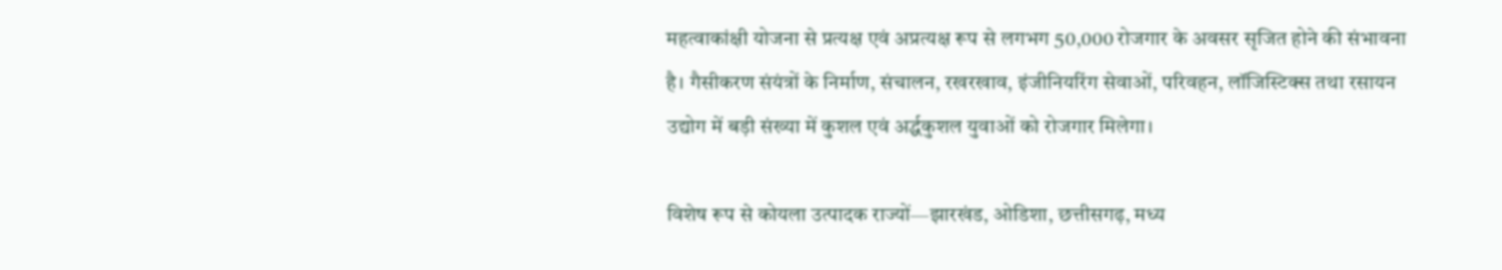महत्वाकांक्षी योजना से प्रत्यक्ष एवं अप्रत्यक्ष रूप से लगभग 50,000 रोजगार के अवसर सृजित होने की संभावना है। गैसीकरण संयंत्रों के निर्माण, संचालन, रखरखाव, इंजीनियरिंग सेवाओं, परिवहन, लॉजिस्टिक्स तथा रसायन उद्योग में बड़ी संख्या में कुशल एवं अर्द्धकुशल युवाओं को रोजगार मिलेगा।

विशेष रूप से कोयला उत्पादक राज्यों—झारखंड, ओडिशा, छत्तीसगढ़, मध्य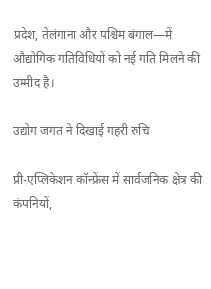प्रदेश, तेलंगाना और पश्चिम बंगाल—में औद्योगिक गतिविधियों को नई गति मिलने की उम्मीद है।

उद्योग जगत ने दिखाई गहरी रुचि

प्री-एप्लिकेशन कॉन्फ्रेंस में सार्वजनिक क्षेत्र की कंपनियों,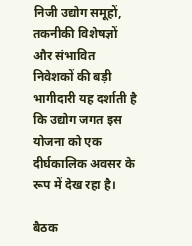निजी उद्योग समूहों, तकनीकी विशेषज्ञों और संभावित निवेशकों की बड़ी भागीदारी यह दर्शाती है कि उद्योग जगत इस योजना को एक दीर्घकालिक अवसर के रूप में देख रहा है।

बैठक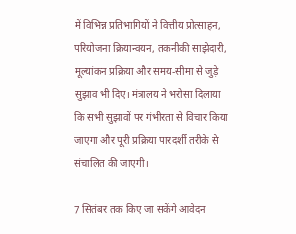में विभिन्न प्रतिभागियों ने वित्तीय प्रोत्साहन, परियोजना क्रियान्वयन, तकनीकी साझेदारी, मूल्यांकन प्रक्रिया और समय-सीमा से जुड़े सुझाव भी दिए। मंत्रालय ने भरोसा दिलाया कि सभी सुझावों पर गंभीरता से विचार किया जाएगा और पूरी प्रक्रिया पारदर्शी तरीके से संचालित की जाएगी।

7 सितंबर तक किए जा सकेंगे आवेदन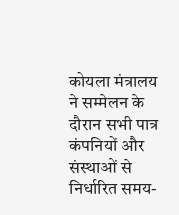कोयला मंत्रालय ने सम्मेलन के दौरान सभी पात्र कंपनियों और संस्थाओं से निर्धारित समय-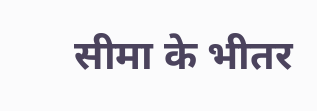सीमा के भीतर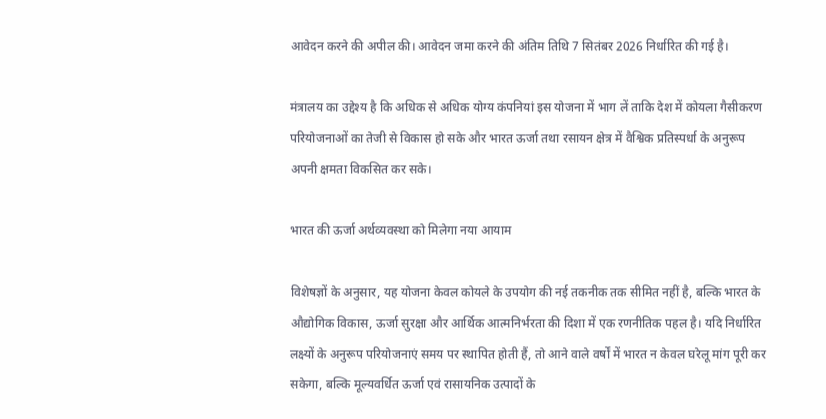आवेदन करने की अपील की। आवेदन जमा करने की अंतिम तिथि 7 सितंबर 2026 निर्धारित की गई है।

मंत्रालय का उद्देश्य है कि अधिक से अधिक योग्य कंपनियां इस योजना में भाग लें ताकि देश में कोयला गैसीकरण परियोजनाओं का तेजी से विकास हो सके और भारत ऊर्जा तथा रसायन क्षेत्र में वैश्विक प्रतिस्पर्धा के अनुरूप अपनी क्षमता विकसित कर सके।

भारत की ऊर्जा अर्थव्यवस्था को मिलेगा नया आयाम

विशेषज्ञों के अनुसार, यह योजना केवल कोयले के उपयोग की नई तकनीक तक सीमित नहीं है, बल्कि भारत के औद्योगिक विकास, ऊर्जा सुरक्षा और आर्थिक आत्मनिर्भरता की दिशा में एक रणनीतिक पहल है। यदि निर्धारित लक्ष्यों के अनुरूप परियोजनाएं समय पर स्थापित होती हैं, तो आने वाले वर्षों में भारत न केवल घरेलू मांग पूरी कर सकेगा, बल्कि मूल्यवर्धित ऊर्जा एवं रासायनिक उत्पादों के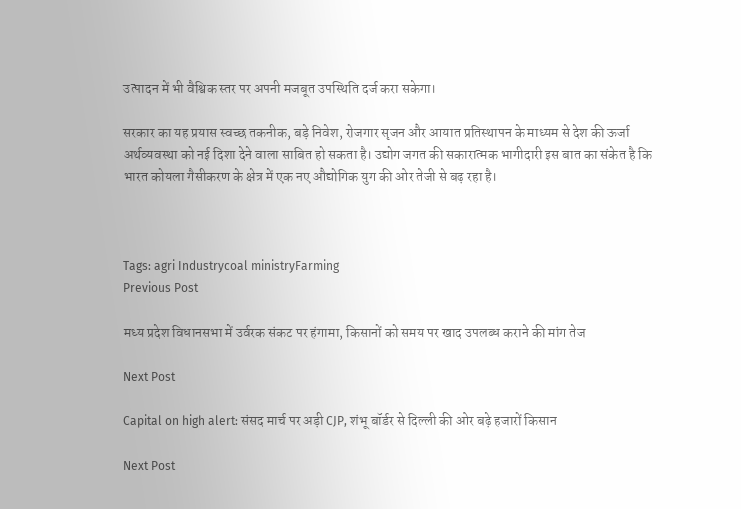उत्पादन में भी वैश्विक स्तर पर अपनी मजबूत उपस्थिति दर्ज करा सकेगा।

सरकार का यह प्रयास स्वच्छ तकनीक, बड़े निवेश, रोजगार सृजन और आयात प्रतिस्थापन के माध्यम से देश की ऊर्जा अर्थव्यवस्था को नई दिशा देने वाला साबित हो सकता है। उद्योग जगत की सकारात्मक भागीदारी इस बात का संकेत है कि भारत कोयला गैसीकरण के क्षेत्र में एक नए औद्योगिक युग की ओर तेजी से बढ़ रहा है।



Tags: agri Industrycoal ministryFarming
Previous Post

मध्य प्रदेश विधानसभा में उर्वरक संकट पर हंगामा, किसानों को समय पर खाद उपलब्ध कराने की मांग तेज

Next Post

Capital on high alert: संसद मार्च पर अड़ी CJP, शंभू बॉर्डर से दिल्ली की ओर बढ़े हजारों किसान

Next Post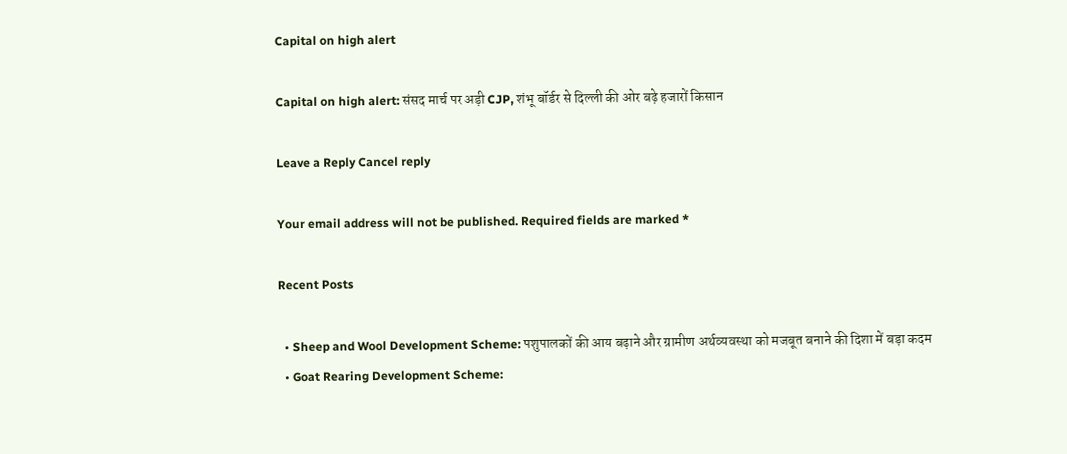Capital on high alert

Capital on high alert: संसद मार्च पर अड़ी CJP, शंभू बॉर्डर से दिल्ली की ओर बढ़े हजारों किसान

Leave a Reply Cancel reply

Your email address will not be published. Required fields are marked *

Recent Posts

  • Sheep and Wool Development Scheme: पशुपालकों की आय बढ़ाने और ग्रामीण अर्थव्यवस्था को मजबूत बनाने की दिशा में बड़ा कदम
  • Goat Rearing Development Scheme: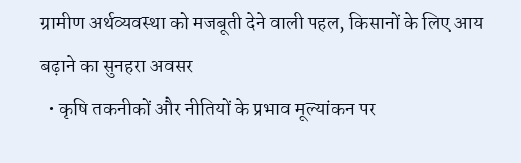ग्रामीण अर्थव्यवस्था को मजबूती देने वाली पहल, किसानों के लिए आय बढ़ाने का सुनहरा अवसर
  • कृषि तकनीकों और नीतियों के प्रभाव मूल्यांकन पर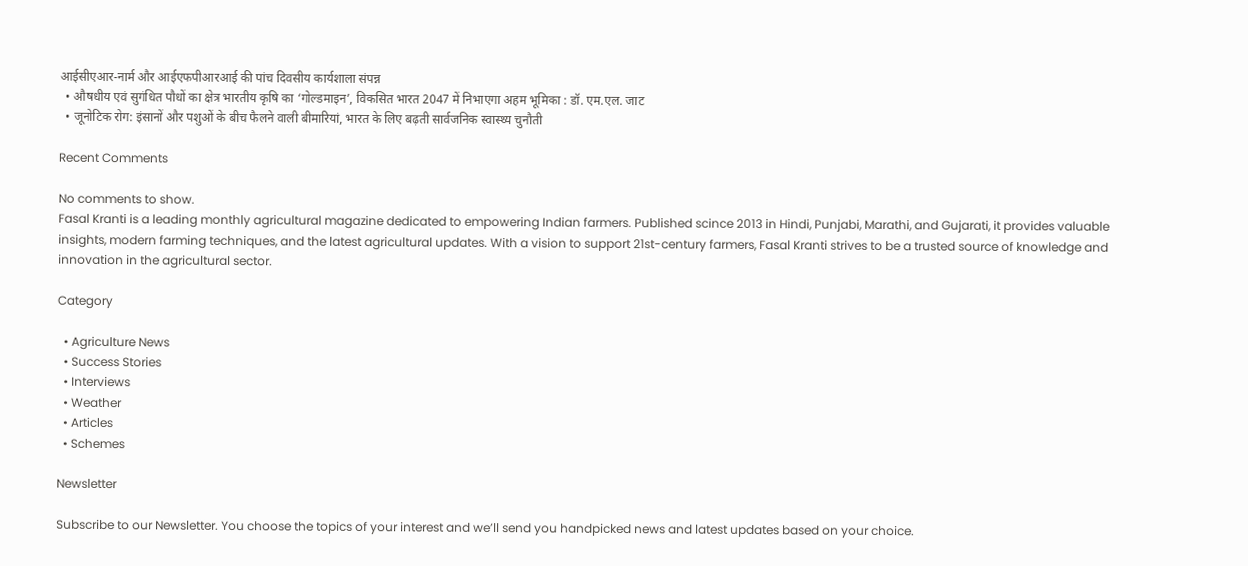आईसीएआर-नार्म और आईएफपीआरआई की पांच दिवसीय कार्यशाला संपन्न
  • औषधीय एवं सुगंधित पौधों का क्षेत्र भारतीय कृषि का ‘गोल्डमाइन’, विकसित भारत 2047 में निभाएगा अहम भूमिका : डॉ. एम.एल. जाट
  • जूनोटिक रोग: इंसानों और पशुओं के बीच फैलने वाली बीमारियां, भारत के लिए बढ़ती सार्वजनिक स्वास्थ्य चुनौती

Recent Comments

No comments to show.
Fasal Kranti is a leading monthly agricultural magazine dedicated to empowering Indian farmers. Published scince 2013 in Hindi, Punjabi, Marathi, and Gujarati, it provides valuable insights, modern farming techniques, and the latest agricultural updates. With a vision to support 21st-century farmers, Fasal Kranti strives to be a trusted source of knowledge and innovation in the agricultural sector.

Category

  • Agriculture News
  • Success Stories
  • Interviews
  • Weather
  • Articles
  • Schemes

Newsletter

Subscribe to our Newsletter. You choose the topics of your interest and we’ll send you handpicked news and latest updates based on your choice.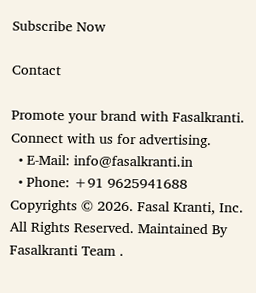Subscribe Now

Contact

Promote your brand with Fasalkranti. Connect with us for advertising.
  • E-Mail: info@fasalkranti.in
  • Phone: +91 9625941688
Copyrights © 2026. Fasal Kranti, Inc. All Rights Reserved. Maintained By Fasalkranti Team .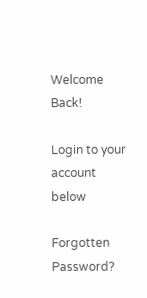Welcome Back!

Login to your account below

Forgotten Password?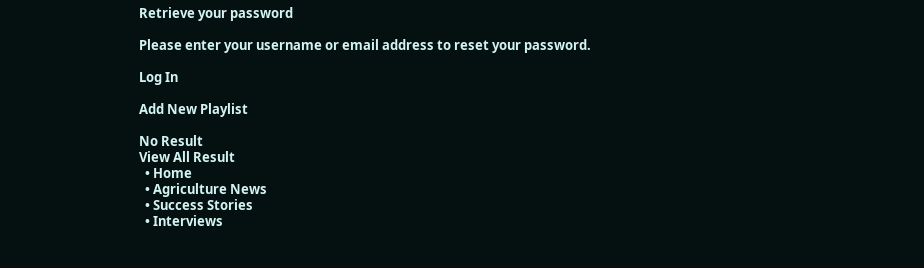Retrieve your password

Please enter your username or email address to reset your password.

Log In

Add New Playlist

No Result
View All Result
  • Home
  • Agriculture News
  • Success Stories
  • Interviews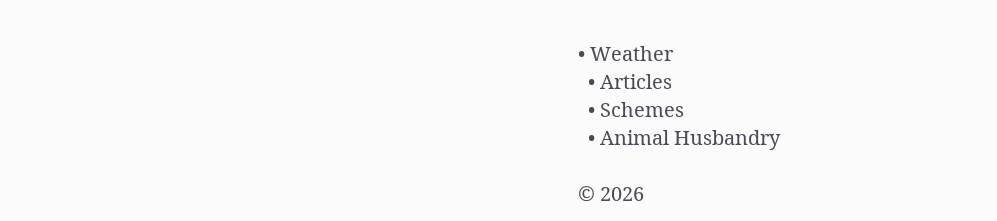• Weather
  • Articles
  • Schemes
  • Animal Husbandry

© 2026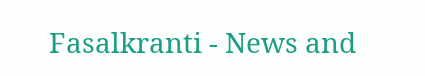Fasalkranti - News and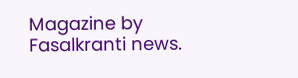Magazine by Fasalkranti news.